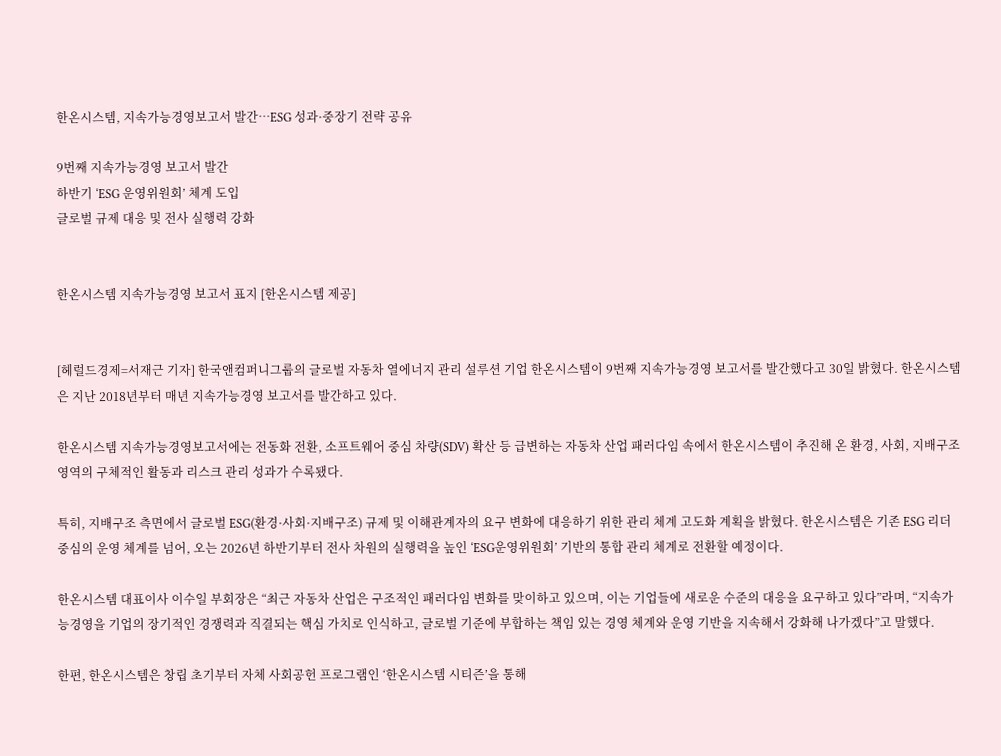한온시스템, 지속가능경영보고서 발간…ESG 성과·중장기 전략 공유

9번째 지속가능경영 보고서 발간
하반기 ‘ESG 운영위원회’ 체계 도입
글로벌 규제 대응 및 전사 실행력 강화


한온시스템 지속가능경영 보고서 표지 [한온시스템 제공]


[헤럴드경제=서재근 기자] 한국앤컴퍼니그룹의 글로벌 자동차 열에너지 관리 설루션 기업 한온시스템이 9번째 지속가능경영 보고서를 발간했다고 30일 밝혔다. 한온시스템은 지난 2018년부터 매년 지속가능경영 보고서를 발간하고 있다.

한온시스템 지속가능경영보고서에는 전동화 전환, 소프트웨어 중심 차량(SDV) 확산 등 급변하는 자동차 산업 패러다임 속에서 한온시스템이 추진해 온 환경, 사회, 지배구조 영역의 구체적인 활동과 리스크 관리 성과가 수록됐다.

특히, 지배구조 측면에서 글로벌 ESG(환경·사회·지배구조) 규제 및 이해관계자의 요구 변화에 대응하기 위한 관리 체계 고도화 계획을 밝혔다. 한온시스템은 기존 ESG 리더 중심의 운영 체계를 넘어, 오는 2026년 하반기부터 전사 차원의 실행력을 높인 ‘ESG운영위원회’ 기반의 통합 관리 체계로 전환할 예정이다.

한온시스템 대표이사 이수일 부회장은 “최근 자동차 산업은 구조적인 패러다임 변화를 맞이하고 있으며, 이는 기업들에 새로운 수준의 대응을 요구하고 있다”라며, “지속가능경영을 기업의 장기적인 경쟁력과 직결되는 핵심 가치로 인식하고, 글로벌 기준에 부합하는 책임 있는 경영 체계와 운영 기반을 지속해서 강화해 나가겠다”고 말했다.

한편, 한온시스템은 창립 초기부터 자체 사회공헌 프로그램인 ‘한온시스템 시티즌’을 통해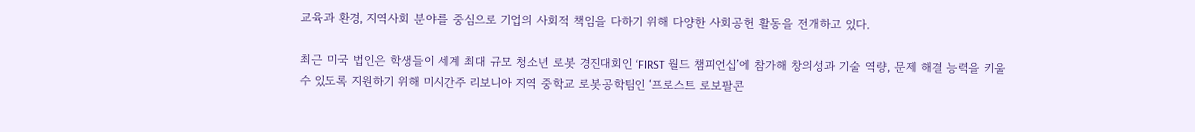교육과 환경, 지역사회 분야를 중심으로 기업의 사회적 책임을 다하기 위해 다양한 사회공헌 활동을 전개하고 있다.

최근 미국 법인은 학생들이 세계 최대 규모 청소년 로봇 경진대회인 ‘FIRST 월드 챔피언십’에 참가해 창의성과 기술 역량, 문제 해결 능력을 키울 수 있도록 지원하기 위해 미시간주 리보니아 지역 중학교 로봇공학팀인 ‘프로스트 로보팔콘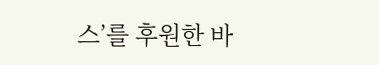스’를 후원한 바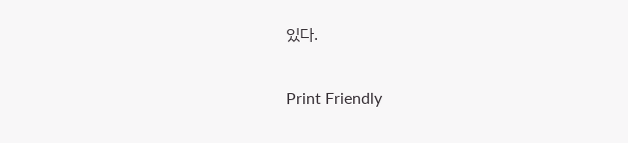있다.

Print Friendly